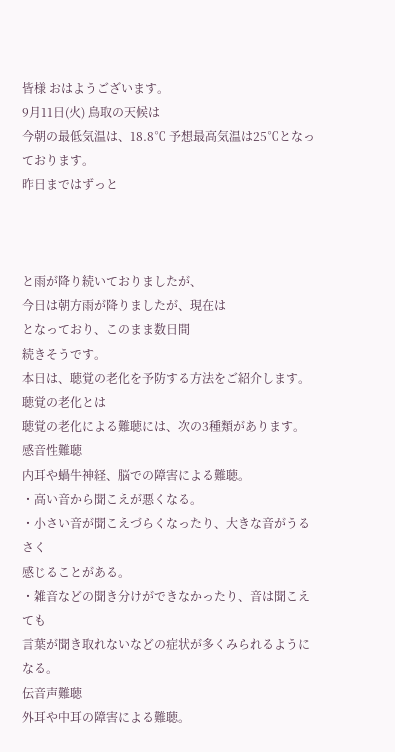皆様 おはようございます。
9月11日(火) 鳥取の天候は
今朝の最低気温は、18.8℃ 予想最高気温は25℃となっております。
昨日まではずっと



と雨が降り続いておりましたが、
今日は朝方雨が降りましたが、現在は
となっており、このまま数日間
続きそうです。
本日は、聴覚の老化を予防する方法をご紹介します。
聴覚の老化とは
聴覚の老化による難聴には、次の3種類があります。
感音性難聴
内耳や蝸牛神経、脳での障害による難聴。
・高い音から聞こえが悪くなる。
・小さい音が聞こえづらくなったり、大きな音がうるさく
感じることがある。
・雑音などの聞き分けができなかったり、音は聞こえても
言葉が聞き取れないなどの症状が多くみられるようになる。
伝音声難聴
外耳や中耳の障害による難聴。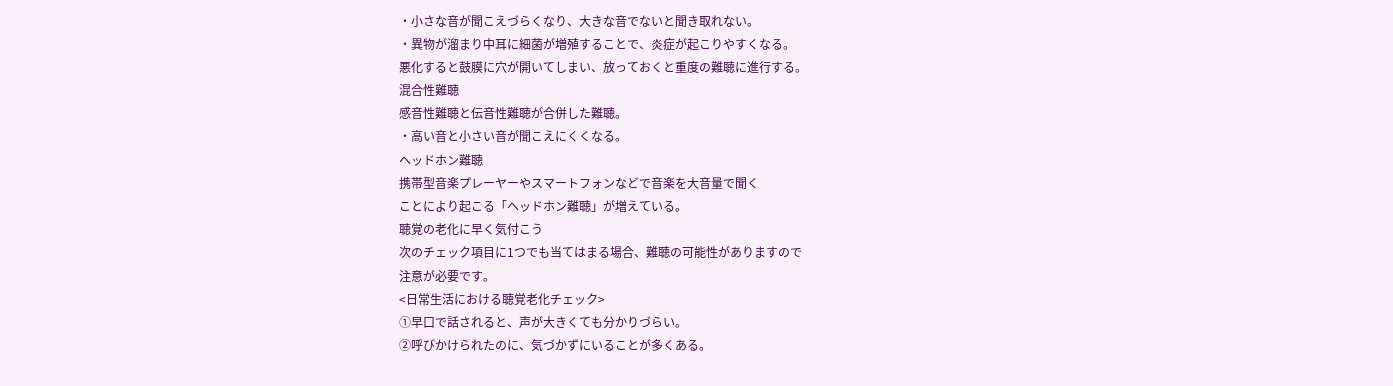・小さな音が聞こえづらくなり、大きな音でないと聞き取れない。
・異物が溜まり中耳に細菌が増殖することで、炎症が起こりやすくなる。
悪化すると鼓膜に穴が開いてしまい、放っておくと重度の難聴に進行する。
混合性難聴
感音性難聴と伝音性難聴が合併した難聴。
・高い音と小さい音が聞こえにくくなる。
ヘッドホン難聴
携帯型音楽プレーヤーやスマートフォンなどで音楽を大音量で聞く
ことにより起こる「ヘッドホン難聴」が増えている。
聴覚の老化に早く気付こう
次のチェック項目に1つでも当てはまる場合、難聴の可能性がありますので
注意が必要です。
<日常生活における聴覚老化チェック>
①早口で話されると、声が大きくても分かりづらい。
②呼びかけられたのに、気づかずにいることが多くある。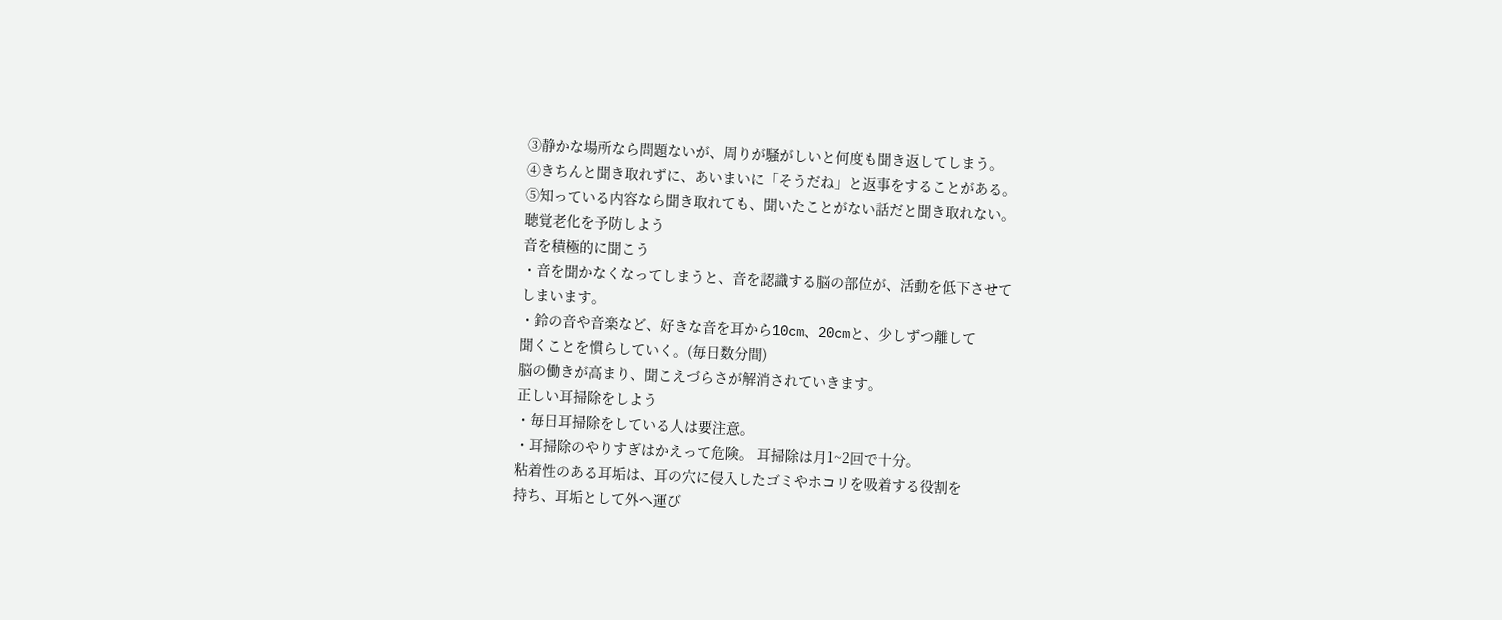③静かな場所なら問題ないが、周りが騒がしいと何度も聞き返してしまう。
④きちんと聞き取れずに、あいまいに「そうだね」と返事をすることがある。
⑤知っている内容なら聞き取れても、聞いたことがない話だと聞き取れない。
聴覚老化を予防しよう
音を積極的に聞こう
・音を聞かなくなってしまうと、音を認識する脳の部位が、活動を低下させて
しまいます。
・鈴の音や音楽など、好きな音を耳から10cm、20cmと、少しずつ離して
聞くことを慣らしていく。(毎日数分間)
脳の働きが高まり、聞こえづらさが解消されていきます。
正しい耳掃除をしよう
・毎日耳掃除をしている人は要注意。
・耳掃除のやりすぎはかえって危険。 耳掃除は月1~2回で十分。
粘着性のある耳垢は、耳の穴に侵入したゴミやホコリを吸着する役割を
持ち、耳垢として外へ運び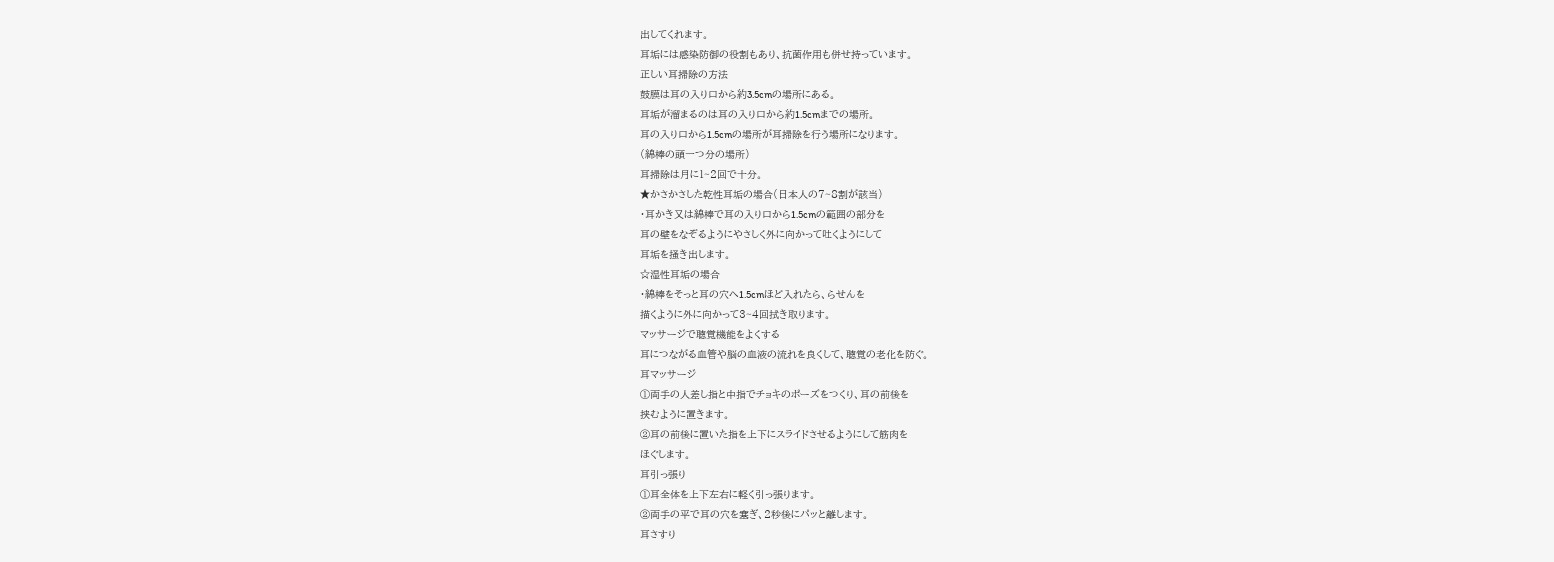出してくれます。
耳垢には感染防御の役割もあり、抗菌作用も併せ持っています。
正しい耳掃除の方法
鼓膜は耳の入り口から約3.5cmの場所にある。
耳垢が溜まるのは耳の入り口から約1.5cmまでの場所。
耳の入り口から1.5cmの場所が耳掃除を行う場所になります。
(綿棒の頭一つ分の場所)
耳掃除は月に1~2回で十分。
★かさかさした乾性耳垢の場合(日本人の7~8割が該当)
・耳かき又は綿棒で耳の入り口から1.5cmの範囲の部分を
耳の壁をなぞるようにやさしく外に向かって吐くようにして
耳垢を掻き出します。
☆湿性耳垢の場合
・綿棒をそっと耳の穴へ1.5cmほど入れたら、らせんを
描くように外に向かって3~4回拭き取ります。
マッサージで聴覚機能をよくする
耳につながる血管や脳の血液の流れを良くして、聴覚の老化を防ぐ。
耳マッサージ
①両手の人差し指と中指でチョキのポーズをつくり、耳の前後を
挟むように置きます。
②耳の前後に置いた指を上下にスライドさせるようにして筋肉を
ほぐします。
耳引っ張り
①耳全体を上下左右に軽く引っ張ります。
②両手の平で耳の穴を塞ぎ、2秒後にパッと離します。
耳さすり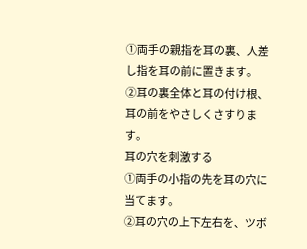①両手の親指を耳の裏、人差し指を耳の前に置きます。
②耳の裏全体と耳の付け根、耳の前をやさしくさすります。
耳の穴を刺激する
①両手の小指の先を耳の穴に当てます。
②耳の穴の上下左右を、ツボ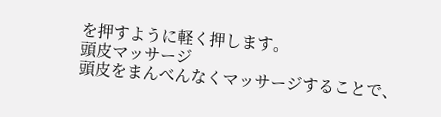を押すように軽く押します。
頭皮マッサージ
頭皮をまんべんなくマッサージすることで、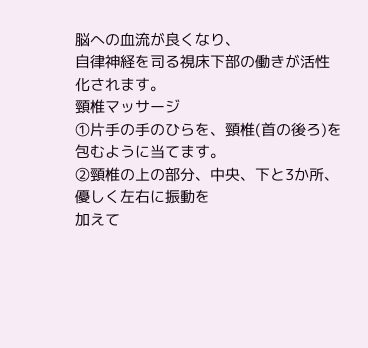脳への血流が良くなり、
自律神経を司る視床下部の働きが活性化されます。
頸椎マッサージ
①片手の手のひらを、頸椎(首の後ろ)を包むように当てます。
②頸椎の上の部分、中央、下と3か所、優しく左右に振動を
加えて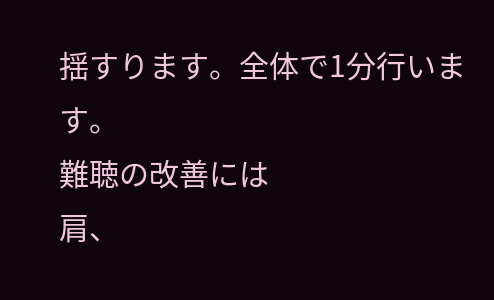揺すります。全体で1分行います。
難聴の改善には
肩、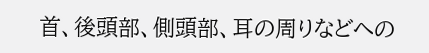首、後頭部、側頭部、耳の周りなどへの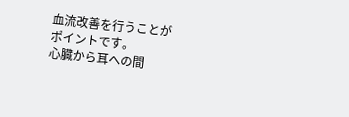血流改善を行うことが
ポイントです。
心臓から耳への間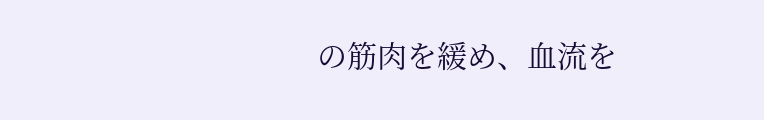の筋肉を緩め、血流を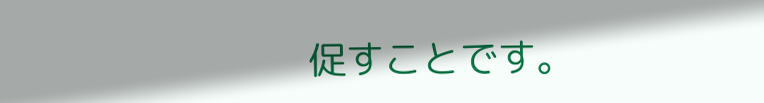促すことです。